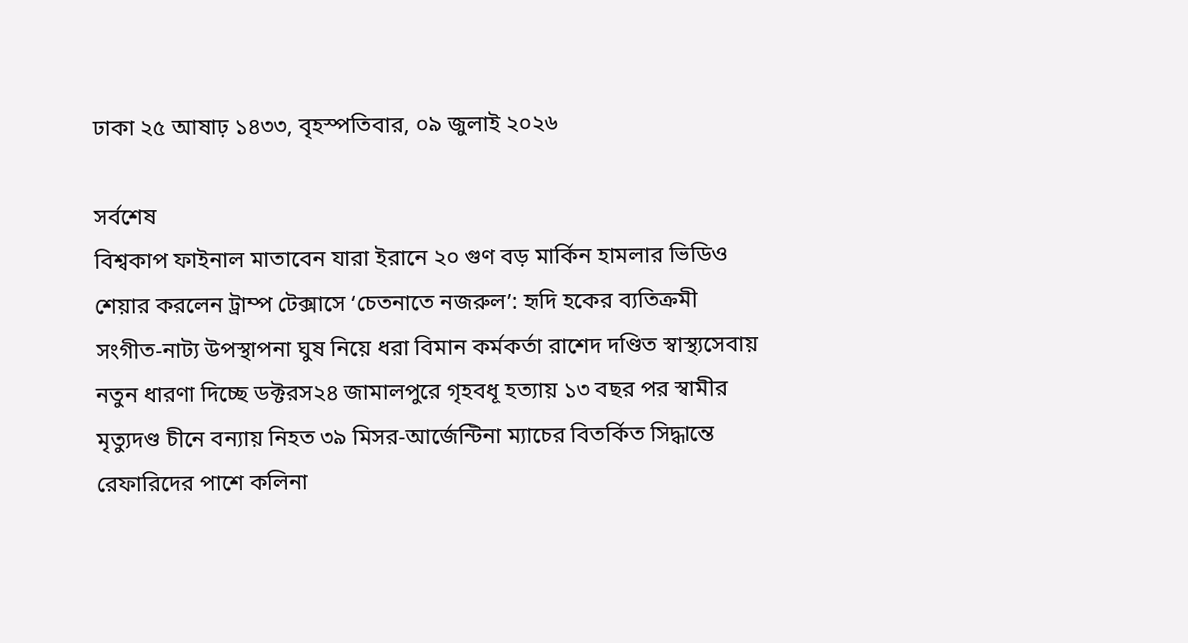ঢাকা ২৫ আষাঢ় ১৪৩৩, বৃহস্পতিবার, ০৯ জুলাই ২০২৬

সর্বশেষ
বিশ্বকাপ ফাইনাল মাতাবেন যারা ইরানে ২০ গুণ বড় মার্কিন হামলার ভিডিও শেয়ার করলেন ট্রাম্প টেক্সাসে ‘চেতনাতে নজরুল’: হৃদি হকের ব্যতিক্রমী সংগীত-নাট্য উপস্থাপনা ঘুষ নিয়ে ধরা বিমান কর্মকর্তা রাশেদ দণ্ডিত স্বাস্থ্যসেবায় নতুন ধারণা দিচ্ছে ডক্টরস২৪ জামালপুরে গৃহবধূ হত্যায় ১৩ বছর পর স্বামীর মৃত্যুদণ্ড চীনে বন্যায় নিহত ৩৯ মিসর-আর্জেন্টিনা ম্যাচের বিতর্কিত সিদ্ধান্তে রেফারিদের পাশে কলিনা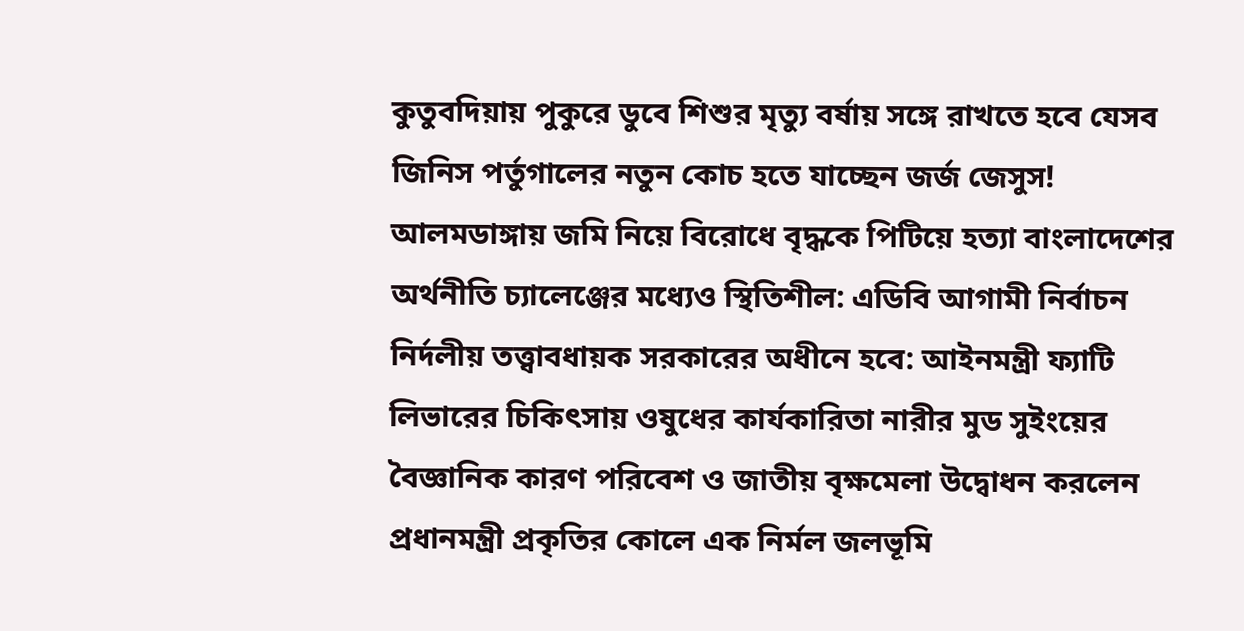কুতুবদিয়ায় পুকুরে ডুবে শিশুর মৃত্যু বর্ষায় সঙ্গে রাখতে হবে যেসব জিনিস পর্তুগালের নতুন কোচ হতে যাচ্ছেন জর্জ জেসুস! আলমডাঙ্গায় জমি নিয়ে বিরোধে বৃদ্ধকে পিটিয়ে হত্যা বাংলাদেশের অর্থনীতি চ্যালেঞ্জের মধ্যেও স্থিতিশীল: এডিবি আগামী নির্বাচন নির্দলীয় তত্ত্বাবধায়ক সরকারের অধীনে হবে: আইনমন্ত্রী ফ্যাটি লিভারের চিকিৎসায় ওষুধের কার্যকারিতা নারীর মুড সুইংয়ের বৈজ্ঞানিক কারণ পরিবেশ ও জাতীয় বৃক্ষমেলা উদ্বোধন করলেন প্রধানমন্ত্রী প্রকৃতির কোলে এক নির্মল জলভূমি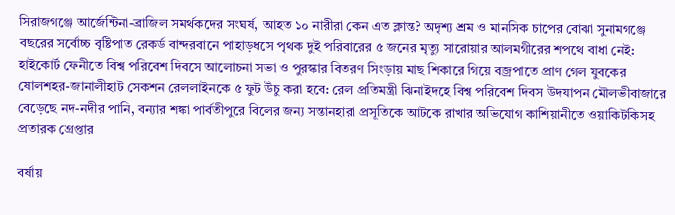সিরাজগ‌ঞ্জে আর্জেন্টিনা-ব্রাজিল সমর্থকদের সংঘর্ষ, আহত ১০ নারীরা কেন এত ক্লান্ত? অদৃশ্য শ্রম ও মানসিক চাপের বোঝা সুনামগঞ্জে বছরের সর্বোচ্চ বৃষ্টিপাত রেকর্ড বান্দরবানে পাহাড়ধসে পৃথক দুই পরিবারের ৫ জনের মৃত্যু সারোয়ার আলমগীরের শপথে বাধা নেই: হাইকোর্ট ফেনীতে বিশ্ব পরিবেশ দিবসে আলোচনা সভা ও পুরস্কার বিতরণ সিংড়ায় মাছ শিকারে গিয়ে বজ্রপাতে প্রাণ গেল যুবকের ষোলশহর-জানালীহাট সেকশন রেললাইনকে ৫ ফুট উঁচু করা হবে: রেল প্রতিমন্ত্রী ঝিনাইদহে বিশ্ব পরিবেশ দিবস উদযাপন মৌলভীবাজারে বেড়েছে নদ-নদীর পানি, বন্যার শঙ্কা পার্বতীপুরে বিলের জন্য সন্তানহারা প্রসূতিকে আটকে রাখার অভিযোগ কাশিয়ানীতে ওয়াকিটকিসহ প্রতারক গ্রেপ্তার

বর্ষায়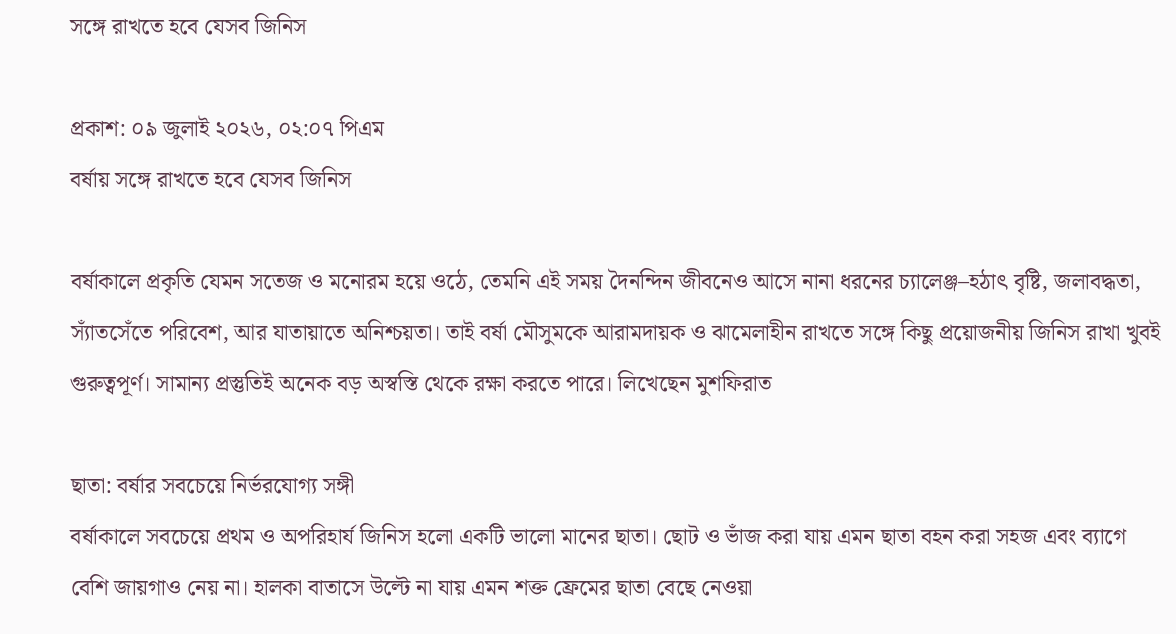সঙ্গে রাখতে হবে যেসব জিনিস

প্রকাশ: ০৯ জুলাই ২০২৬, ০২:০৭ পিএম
বর্ষায় সঙ্গে রাখতে হবে যেসব জিনিস

বর্ষাকালে প্রকৃতি যেমন সতেজ ও মনোরম হয়ে ওঠে, তেমনি এই সময় দৈনন্দিন জীবনেও আসে নানা ধরনের চ্যালেঞ্জ–হঠাৎ বৃষ্টি, জলাবদ্ধতা, স্যাঁতসেঁতে পরিবেশ, আর যাতায়াতে অনিশ্চয়তা। তাই বর্ষা মৌসুমকে আরামদায়ক ও ঝামেলাহীন রাখতে সঙ্গে কিছু প্রয়োজনীয় জিনিস রাখা খুবই গুরুত্বপূর্ণ। সামান্য প্রস্তুতিই অনেক বড় অস্বস্তি থেকে রক্ষা করতে পারে। লিখেছেন মুশফিরাত

ছাতা: বর্ষার সবচেয়ে নির্ভরযোগ্য সঙ্গী
বর্ষাকালে সবচেয়ে প্রথম ও অপরিহার্য জিনিস হলো একটি ভালো মানের ছাতা। ছোট ও ভাঁজ করা যায় এমন ছাতা বহন করা সহজ এবং ব্যাগে বেশি জায়গাও নেয় না। হালকা বাতাসে উল্টে না যায় এমন শক্ত ফ্রেমের ছাতা বেছে নেওয়া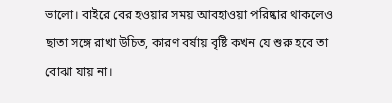ভালো। বাইরে বের হওয়ার সময় আবহাওয়া পরিষ্কার থাকলেও ছাতা সঙ্গে রাখা উচিত, কারণ বর্ষায় বৃষ্টি কখন যে শুরু হবে তা বোঝা যায় না।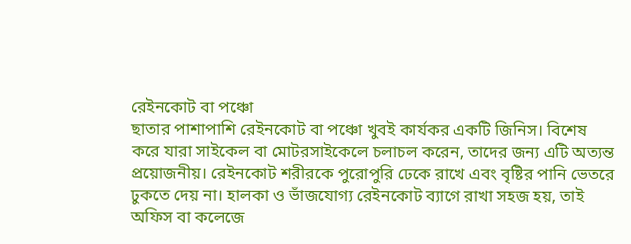রেইনকোট বা পঞ্চো
ছাতার পাশাপাশি রেইনকোট বা পঞ্চো খুবই কার্যকর একটি জিনিস। বিশেষ করে যারা সাইকেল বা মোটরসাইকেলে চলাচল করেন, তাদের জন্য এটি অত্যন্ত প্রয়োজনীয়। রেইনকোট শরীরকে পুরোপুরি ঢেকে রাখে এবং বৃষ্টির পানি ভেতরে ঢুকতে দেয় না। হালকা ও ভাঁজযোগ্য রেইনকোট ব্যাগে রাখা সহজ হয়, তাই অফিস বা কলেজে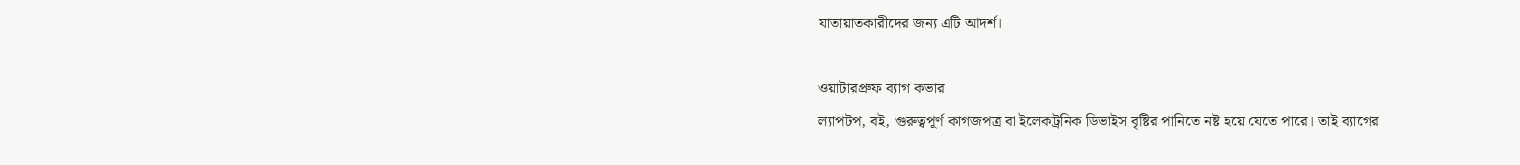যাতায়াতকারীদের জন্য এটি আদর্শ।

ওয়াটারপ্রুফ ব্যাগ কভার
ল্যাপটপ, বই, গুরুত্বপূর্ণ কাগজপত্র বা ইলেকট্রনিক ডিভাইস বৃষ্টির পানিতে নষ্ট হয়ে যেতে পারে। তাই ব্যাগের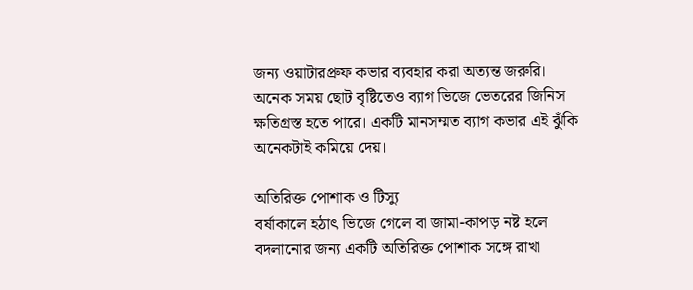জন্য ওয়াটারপ্রুফ কভার ব্যবহার করা অত্যন্ত জরুরি। অনেক সময় ছোট বৃষ্টিতেও ব্যাগ ভিজে ভেতরের জিনিস ক্ষতিগ্রস্ত হতে পারে। একটি মানসম্মত ব্যাগ কভার এই ঝুঁকি অনেকটাই কমিয়ে দেয়।

অতিরিক্ত পোশাক ও টিস্যু
বর্ষাকালে হঠাৎ ভিজে গেলে বা জামা-কাপড় নষ্ট হলে বদলানোর জন্য একটি অতিরিক্ত পোশাক সঙ্গে রাখা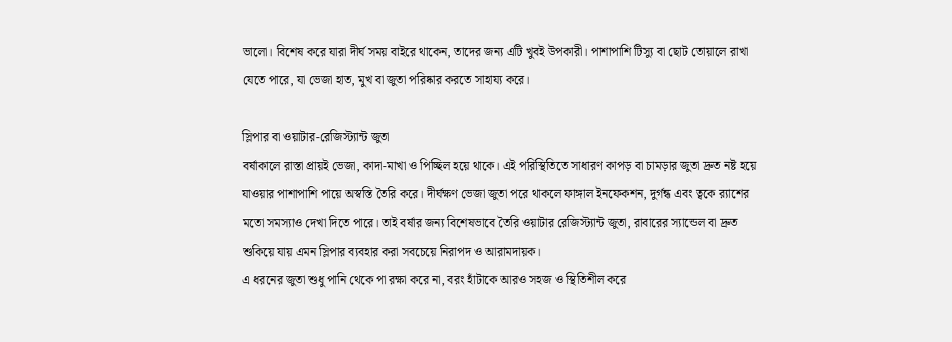ভালো। বিশেষ করে যারা দীর্ঘ সময় বাইরে থাকেন, তাদের জন্য এটি খুবই উপকারী। পাশাপাশি টিস্যু বা ছোট তোয়ালে রাখা যেতে পারে, যা ভেজা হাত, মুখ বা জুতা পরিষ্কার করতে সাহায্য করে।

স্লিপার বা ওয়াটার-রেজিস্ট্যান্ট জুতা
বর্ষাকালে রাস্তা প্রায়ই ভেজা, কাদা-মাখা ও পিচ্ছিল হয়ে থাকে। এই পরিস্থিতিতে সাধারণ কাপড় বা চামড়ার জুতা দ্রুত নষ্ট হয়ে যাওয়ার পাশাপাশি পায়ে অস্বস্তি তৈরি করে। দীর্ঘক্ষণ ভেজা জুতা পরে থাকলে ফাঙ্গাল ইনফেকশন, দুর্গন্ধ এবং ত্বকে র‍্যাশের মতো সমস্যাও দেখা দিতে পারে। তাই বর্ষার জন্য বিশেষভাবে তৈরি ওয়াটার রেজিস্ট্যান্ট জুতা, রাবারের স্যান্ডেল বা দ্রুত শুকিয়ে যায় এমন স্লিপার ব্যবহার করা সবচেয়ে নিরাপদ ও আরামদায়ক।
এ ধরনের জুতা শুধু পানি থেকে পা রক্ষা করে না, বরং হাঁটাকে আরও সহজ ও স্থিতিশীল করে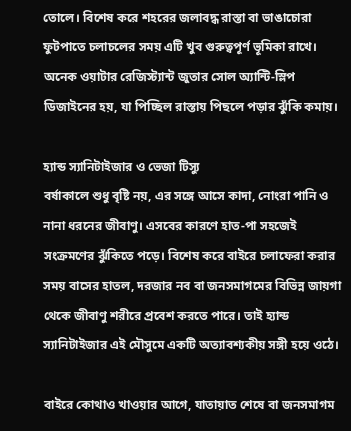তোলে। বিশেষ করে শহরের জলাবদ্ধ রাস্তা বা ভাঙাচোরা ফুটপাতে চলাচলের সময় এটি খুব গুরুত্বপূর্ণ ভূমিকা রাখে। অনেক ওয়াটার রেজিস্ট্যান্ট জুতার সোল অ্যান্টি-স্লিপ ডিজাইনের হয়, যা পিচ্ছিল রাস্তায় পিছলে পড়ার ঝুঁকি কমায়।

হ্যান্ড স্যানিটাইজার ও ভেজা টিস্যু
বর্ষাকালে শুধু বৃষ্টি নয়, এর সঙ্গে আসে কাদা, নোংরা পানি ও নানা ধরনের জীবাণু। এসবের কারণে হাত-পা সহজেই সংক্রমণের ঝুঁকিতে পড়ে। বিশেষ করে বাইরে চলাফেরা করার সময় বাসের হাতল, দরজার নব বা জনসমাগমের বিভিন্ন জায়গা থেকে জীবাণু শরীরে প্রবেশ করতে পারে। তাই হ্যান্ড স্যানিটাইজার এই মৌসুমে একটি অত্যাবশ্যকীয় সঙ্গী হয়ে ওঠে।

বাইরে কোথাও খাওয়ার আগে, যাতায়াত শেষে বা জনসমাগম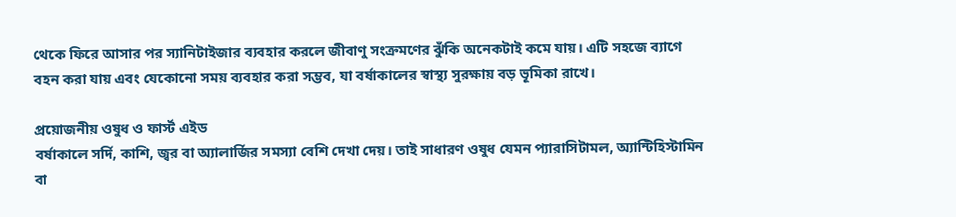থেকে ফিরে আসার পর স্যানিটাইজার ব্যবহার করলে জীবাণু সংক্রমণের ঝুঁকি অনেকটাই কমে যায়। এটি সহজে ব্যাগে বহন করা যায় এবং যেকোনো সময় ব্যবহার করা সম্ভব, যা বর্ষাকালের স্বাস্থ্য সুরক্ষায় বড় ভূমিকা রাখে।

প্রয়োজনীয় ওষুধ ও ফার্স্ট এইড
বর্ষাকালে সর্দি, কাশি, জ্বর বা অ্যালার্জির সমস্যা বেশি দেখা দেয়। তাই সাধারণ ওষুধ যেমন প্যারাসিটামল, অ্যান্টিহিস্টামিন বা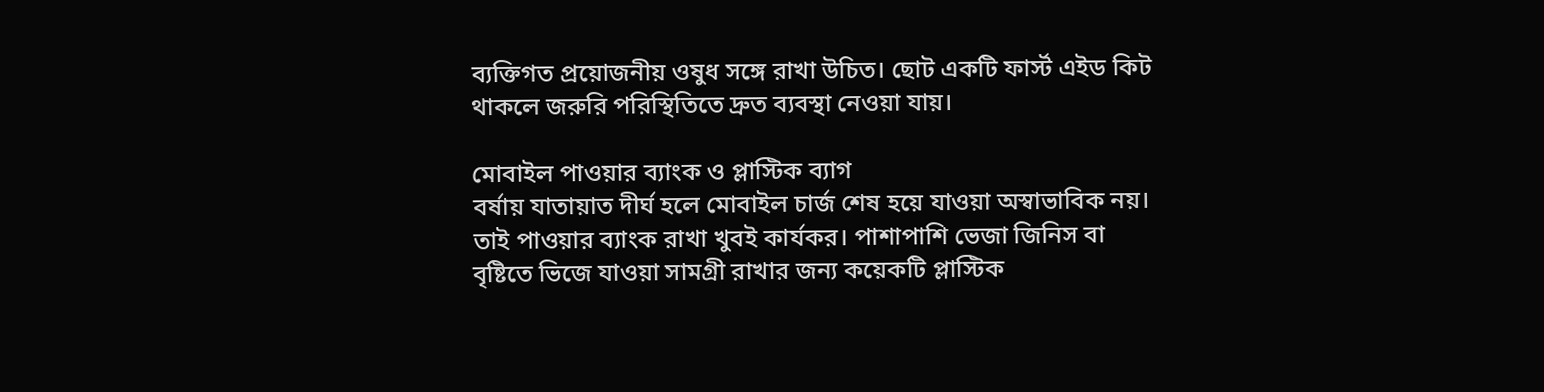ব্যক্তিগত প্রয়োজনীয় ওষুধ সঙ্গে রাখা উচিত। ছোট একটি ফার্স্ট এইড কিট থাকলে জরুরি পরিস্থিতিতে দ্রুত ব্যবস্থা নেওয়া যায়।

মোবাইল পাওয়ার ব্যাংক ও প্লাস্টিক ব্যাগ
বর্ষায় যাতায়াত দীর্ঘ হলে মোবাইল চার্জ শেষ হয়ে যাওয়া অস্বাভাবিক নয়। তাই পাওয়ার ব্যাংক রাখা খুবই কার্যকর। পাশাপাশি ভেজা জিনিস বা বৃষ্টিতে ভিজে যাওয়া সামগ্রী রাখার জন্য কয়েকটি প্লাস্টিক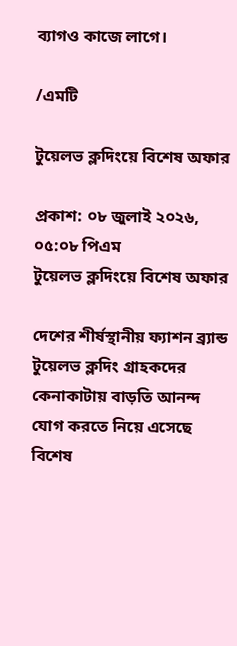ব্যাগও কাজে লাগে।

/এমটি

টুয়েলভ ক্লদিংয়ে বিশেষ অফার

প্রকাশ: ০৮ জুলাই ২০২৬, ০৫:০৮ পিএম
টুয়েলভ ক্লদিংয়ে বিশেষ অফার

দেশের শীর্ষস্থানীয় ফ্যাশন ব্র্যান্ড টুয়েলভ ক্লদিং গ্রাহকদের কেনাকাটায় বাড়তি আনন্দ যোগ করতে নিয়ে এসেছে বিশেষ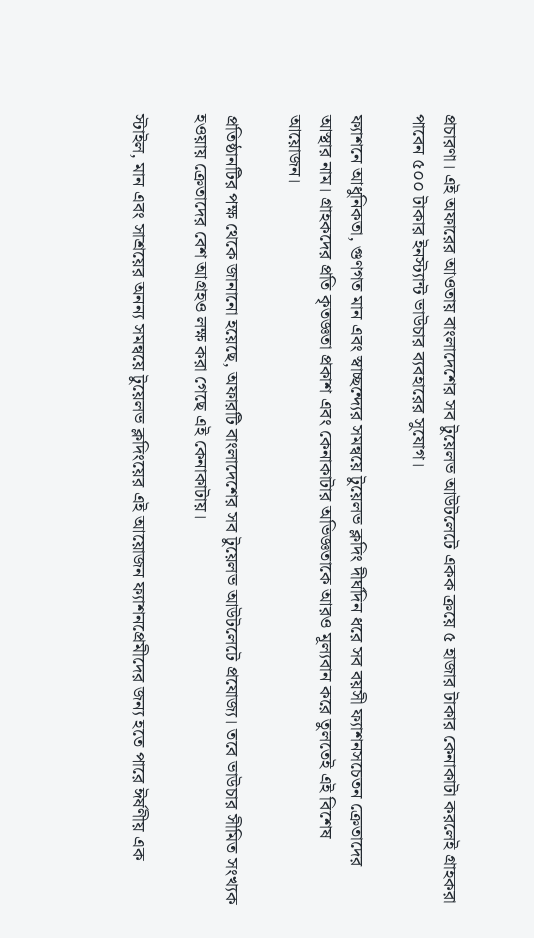প্রচারণা। এই অফারের আওতায় বাংলাদেশের সব টুয়েলভ আউটলেটে একক ক্রয়ে ৫ হাজার টাকার কেনাকাটা করলেই গ্রাহকরা পাবেন ৫০০ টাকার ইনস্ট্যান্ট ভাউচার ব্যবহারের সুযোগ।

ফ্যাশনে আধুনিকতা, গুণগত মান এবং স্বাচ্ছন্দ্যের সমন্বয়ে টুয়েলভ ক্লদিং দীর্ঘদিন ধরে সব বয়সী ফ্যাশনসচেতন ক্রেতাদের আস্থার নাম। গ্রাহকদের প্রতি কৃতজ্ঞতা প্রকাশ এবং কেনাকাটার অভিজ্ঞতাকে আরও মূল্যবান করে তুলতেই এই বিশেষ আয়োজন।

প্রতিষ্ঠানটির পক্ষ থেকে জানানো হয়েছে, অফারটি বাংলাদেশের সব টুয়েলভ আউটলেটে প্রযোজ্য। তবে ভাউচার সীমিত সংখ্যক হওয়ায় ক্রেতাদের বেশ আগ্রহও লক্ষ করা গেছে এই কেনাকাটায়।

স্টাইল, মান এবং সাশ্রয়ের অনন্য সমন্বয়ে টুয়েলভ ক্লদিংয়ের এই আয়োজন ফ্যাশনপ্রেমীদের জন্য হতে পারে ঈর্ষণীয় এক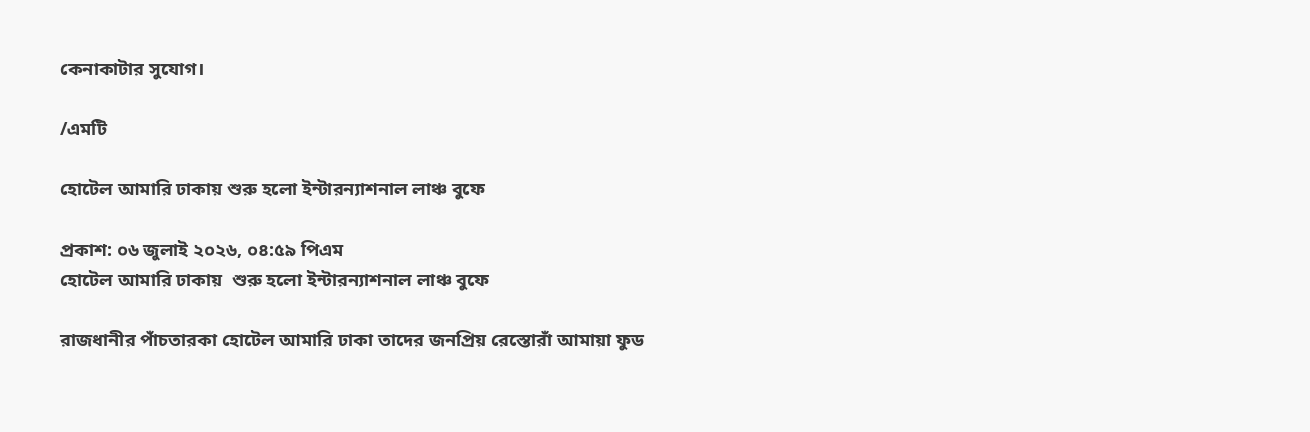কেনাকাটার সুযোগ।

/এমটি

হোটেল আমারি ঢাকায় শুরু হলো ইন্টারন্যাশনাল লাঞ্চ বুফে

প্রকাশ: ০৬ জুলাই ২০২৬, ০৪:৫৯ পিএম
হোটেল আমারি ঢাকায়  শুরু হলো ইন্টারন্যাশনাল লাঞ্চ বুফে

রাজধানীর পাঁচতারকা হোটেল আমারি ঢাকা তাদের জনপ্রিয় রেস্তোরাঁ আমায়া ফুড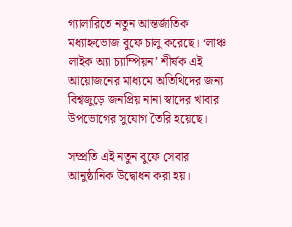গ্যালারিতে নতুন আন্তর্জাতিক মধ্যাহ্নভোজ বুফে চালু করেছে। ‘লাঞ্চ লাইক অ্যা চ্যাম্পিয়ন’ শীর্ষক এই আয়োজনের মাধ্যমে অতিথিদের জন্য বিশ্বজুড়ে জনপ্রিয় নানা স্বাদের খাবার উপভোগের সুযোগ তৈরি হয়েছে।

সম্প্রতি এই নতুন বুফে সেবার আনুষ্ঠানিক উদ্বোধন করা হয়।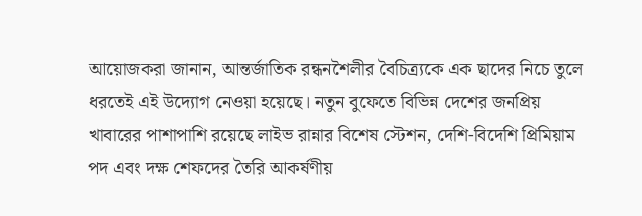আয়োজকরা জানান, আন্তর্জাতিক রন্ধনশৈলীর বৈচিত্র্যকে এক ছাদের নিচে তুলে ধরতেই এই উদ্যোগ নেওয়া হয়েছে। নতুন বুফেতে বিভিন্ন দেশের জনপ্রিয় খাবারের পাশাপাশি রয়েছে লাইভ রান্নার বিশেষ স্টেশন, দেশি-বিদেশি প্রিমিয়াম পদ এবং দক্ষ শেফদের তৈরি আকর্ষণীয়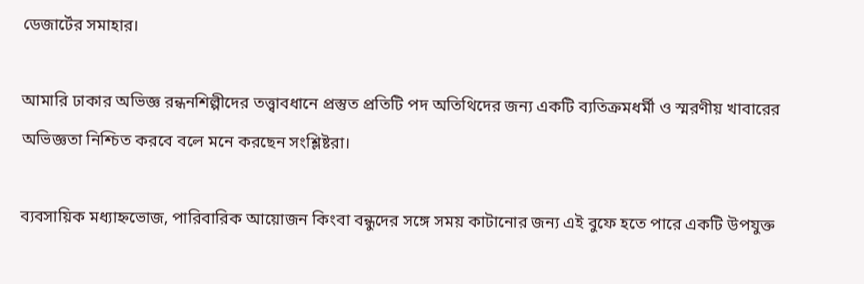ডেজার্টের সমাহার।

আমারি ঢাকার অভিজ্ঞ রন্ধনশিল্পীদের তত্ত্বাবধানে প্রস্তুত প্রতিটি পদ অতিথিদের জন্য একটি ব্যতিক্রমধর্মী ও স্মরণীয় খাবারের অভিজ্ঞতা নিশ্চিত করবে বলে মনে করছেন সংশ্লিষ্টরা।

ব্যবসায়িক মধ্যাহ্নভোজ, পারিবারিক আয়োজন কিংবা বন্ধুদের সঙ্গে সময় কাটানোর জন্য এই বুফে হতে পারে একটি উপযুক্ত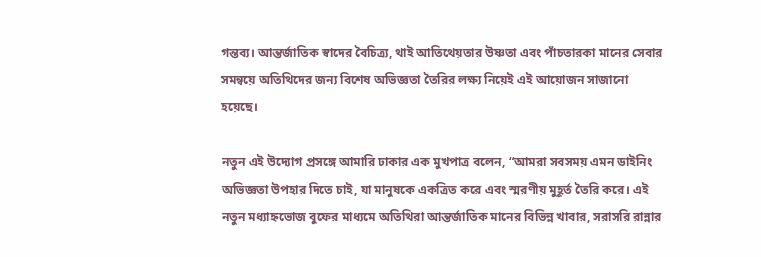গন্তব্য। আন্তর্জাতিক স্বাদের বৈচিত্র্য, থাই আতিথেয়তার উষ্ণতা এবং পাঁচতারকা মানের সেবার সমন্বয়ে অতিথিদের জন্য বিশেষ অভিজ্ঞতা তৈরির লক্ষ্য নিয়েই এই আয়োজন সাজানো হয়েছে।

নতুন এই উদ্যোগ প্রসঙ্গে আমারি ঢাকার এক মুখপাত্র বলেন, “আমরা সবসময় এমন ডাইনিং অভিজ্ঞতা উপহার দিতে চাই, যা মানুষকে একত্রিত করে এবং স্মরণীয় মুহূর্ত তৈরি করে। এই নতুন মধ্যাহ্নভোজ বুফের মাধ্যমে অতিথিরা আন্তর্জাতিক মানের বিভিন্ন খাবার, সরাসরি রান্নার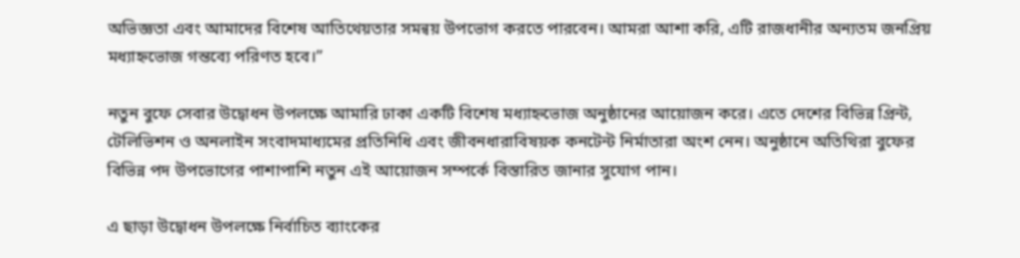অভিজ্ঞতা এবং আমাদের বিশেষ আতিথেয়তার সমন্বয় উপভোগ করতে পারবেন। আমরা আশা করি, এটি রাজধানীর অন্যতম জনপ্রিয় মধ্যাহ্নভোজ গন্তব্যে পরিণত হবে।”

নতুন বুফে সেবার উদ্বোধন উপলক্ষে আমারি ঢাকা একটি বিশেষ মধ্যাহ্নভোজ অনুষ্ঠানের আয়োজন করে। এতে দেশের বিভিন্ন প্রিন্ট, টেলিভিশন ও অনলাইন সংবাদমাধ্যমের প্রতিনিধি এবং জীবনধারাবিষয়ক কনটেন্ট নির্মাতারা অংশ নেন। অনুষ্ঠানে অতিথিরা বুফের বিভিন্ন পদ উপভোগের পাশাপাশি নতুন এই আয়োজন সম্পর্কে বিস্তারিত জানার সুযোগ পান।

এ ছাড়া উদ্বোধন উপলক্ষে নির্বাচিত ব্যাংকের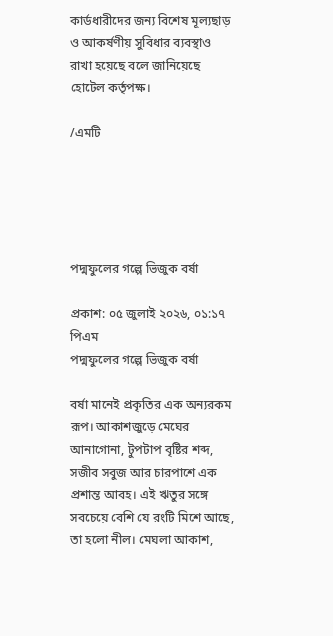কার্ডধারীদের জন্য বিশেষ মূল্যছাড় ও আকর্ষণীয় সুবিধার ব্যবস্থাও রাখা হয়েছে বলে জানিয়েছে হোটেল কর্তৃপক্ষ।

/এমটি





পদ্মফুলের গল্পে ভিজুক বর্ষা

প্রকাশ: ০৫ জুলাই ২০২৬, ০১:১৭ পিএম
পদ্মফুলের গল্পে ভিজুক বর্ষা

বর্ষা মানেই প্রকৃতির এক অন্যরকম রূপ। আকাশজুড়ে মেঘের আনাগোনা, টুপটাপ বৃষ্টির শব্দ, সজীব সবুজ আর চারপাশে এক প্রশান্ত আবহ। এই ঋতুর সঙ্গে সবচেয়ে বেশি যে রংটি মিশে আছে, তা হলো নীল। মেঘলা আকাশ,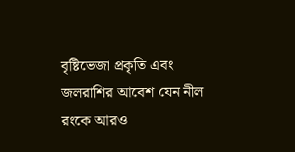বৃষ্টিভেজা প্রকৃতি এবং জলরাশির আবেশ যেন নীল রংকে আরও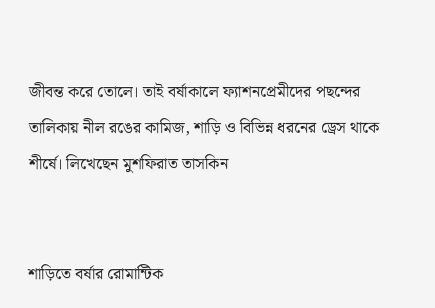জীবন্ত করে তোলে। তাই বর্ষাকালে ফ্যাশনপ্রেমীদের পছন্দের তালিকায় নীল রঙের কামিজ, শাড়ি ও বিভিন্ন ধরনের ড্রেস থাকে শীর্ষে। লিখেছেন মুশফিরাত তাসকিন


শাড়িতে বর্ষার রোমান্টিক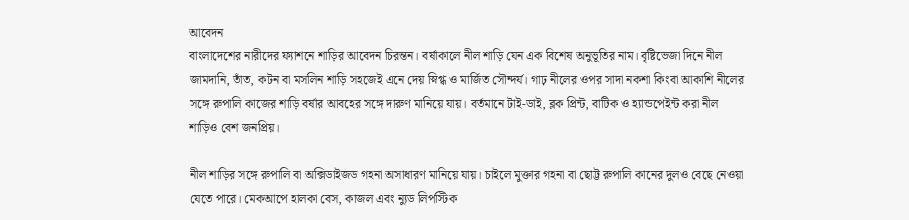আবেদন
বাংলাদেশের নারীদের ফ্যাশনে শাড়ির আবেদন চিরন্তন। বর্ষাকালে নীল শাড়ি যেন এক বিশেষ অনুভূতির নাম। বৃষ্টিভেজা দিনে নীল জামদানি, তাঁত, কটন বা মসলিন শাড়ি সহজেই এনে দেয় স্নিগ্ধ ও মার্জিত সৌন্দর্য। গাঢ় নীলের ওপর সাদা নকশা কিংবা আকাশি নীলের সঙ্গে রুপালি কাজের শাড়ি বর্ষার আবহের সঙ্গে দারুণ মানিয়ে যায়। বর্তমানে টাই-ডাই, ব্লক প্রিন্ট, বাটিক ও হ্যান্ডপেইন্ট করা নীল শাড়িও বেশ জনপ্রিয়।

নীল শাড়ির সঙ্গে রুপালি বা অক্সিডাইজড গহনা অসাধারণ মানিয়ে যায়। চাইলে মুক্তার গহনা বা ছোট্ট রুপালি কানের দুলও বেছে নেওয়া যেতে পারে। মেকআপে হালকা বেস, কাজল এবং ন্যুড লিপস্টিক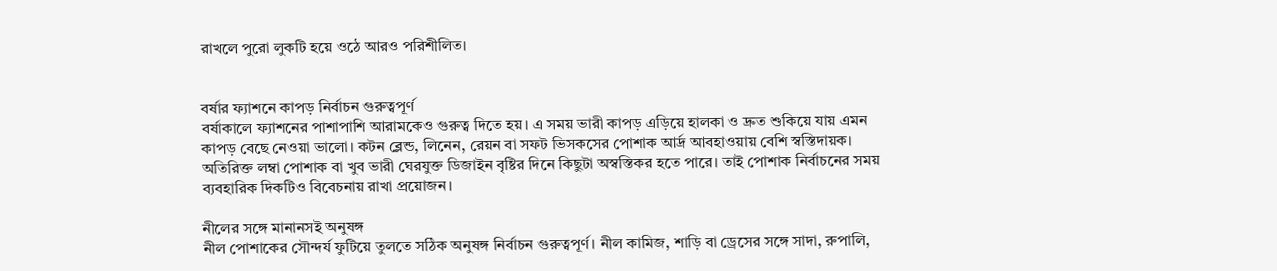রাখলে পুরো লুকটি হয়ে ওঠে আরও পরিশীলিত।


বর্ষার ফ্যাশনে কাপড় নির্বাচন গুরুত্বপূর্ণ
বর্ষাকালে ফ্যাশনের পাশাপাশি আরামকেও গুরুত্ব দিতে হয়। এ সময় ভারী কাপড় এড়িয়ে হালকা ও দ্রুত শুকিয়ে যায় এমন কাপড় বেছে নেওয়া ভালো। কটন ব্লেন্ড, লিনেন, রেয়ন বা সফট ভিসকসের পোশাক আর্দ্র আবহাওয়ায় বেশি স্বস্তিদায়ক। অতিরিক্ত লম্বা পোশাক বা খুব ভারী ঘেরযুক্ত ডিজাইন বৃষ্টির দিনে কিছুটা অস্বস্তিকর হতে পারে। তাই পোশাক নির্বাচনের সময় ব্যবহারিক দিকটিও বিবেচনায় রাখা প্রয়োজন।

নীলের সঙ্গে মানানসই অনুষঙ্গ
নীল পোশাকের সৌন্দর্য ফুটিয়ে তুলতে সঠিক অনুষঙ্গ নির্বাচন গুরুত্বপূর্ণ। নীল কামিজ, শাড়ি বা ড্রেসের সঙ্গে সাদা, রুপালি,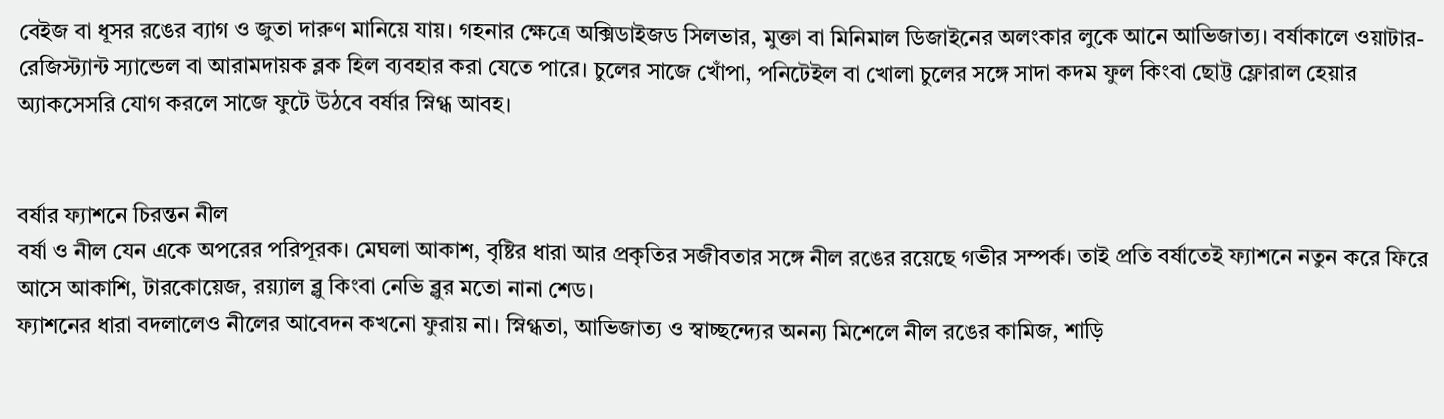বেইজ বা ধূসর রঙের ব্যাগ ও জুতা দারুণ মানিয়ে যায়। গহনার ক্ষেত্রে অক্সিডাইজড সিলভার, মুক্তা বা মিনিমাল ডিজাইনের অলংকার লুকে আনে আভিজাত্য। বর্ষাকালে ওয়াটার-রেজিস্ট্যান্ট স্যান্ডেল বা আরামদায়ক ব্লক হিল ব্যবহার করা যেতে পারে। চুলের সাজে খোঁপা, পনিটেইল বা খোলা চুলের সঙ্গে সাদা কদম ফুল কিংবা ছোট্ট ফ্লোরাল হেয়ার অ্যাকসেসরি যোগ করলে সাজে ফুটে উঠবে বর্ষার স্নিগ্ধ আবহ।


বর্ষার ফ্যাশনে চিরন্তন নীল
বর্ষা ও নীল যেন একে অপরের পরিপূরক। মেঘলা আকাশ, বৃষ্টির ধারা আর প্রকৃতির সজীবতার সঙ্গে নীল রঙের রয়েছে গভীর সম্পর্ক। তাই প্রতি বর্ষাতেই ফ্যাশনে নতুন করে ফিরে আসে আকাশি, টারকোয়েজ, রয়্যাল ব্লু কিংবা নেভি ব্লুর মতো নানা শেড।
ফ্যাশনের ধারা বদলালেও নীলের আবেদন কখনো ফুরায় না। স্নিগ্ধতা, আভিজাত্য ও স্বাচ্ছন্দ্যের অনন্য মিশেলে নীল রঙের কামিজ, শাড়ি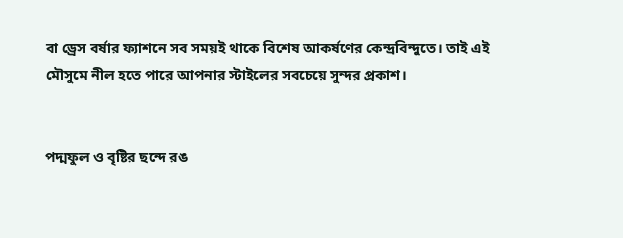বা ড্রেস বর্ষার ফ্যাশনে সব সময়ই থাকে বিশেষ আকর্ষণের কেন্দ্রবিন্দুতে। তাই এই মৌসুমে নীল হতে পারে আপনার স্টাইলের সবচেয়ে সুন্দর প্রকাশ।


পদ্মফুল ও বৃষ্টির ছন্দে রঙ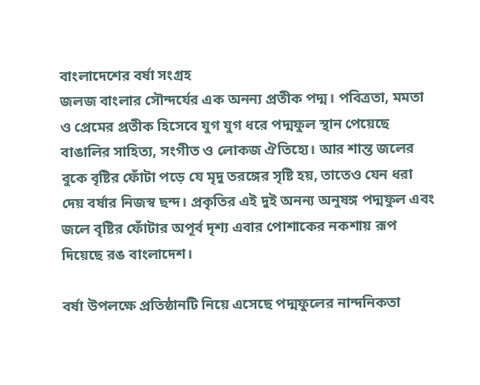বাংলাদেশের বর্ষা সংগ্রহ
জলজ বাংলার সৌন্দর্যের এক অনন্য প্রতীক পদ্ম। পবিত্রতা, মমতা ও প্রেমের প্রতীক হিসেবে যুগ যুগ ধরে পদ্মফুল স্থান পেয়েছে বাঙালির সাহিত্য, সংগীত ও লোকজ ঐতিহ্যে। আর শান্ত জলের বুকে বৃষ্টির ফোঁটা পড়ে যে মৃদু তরঙ্গের সৃষ্টি হয়, তাতেও যেন ধরা দেয় বর্ষার নিজস্ব ছন্দ। প্রকৃতির এই দুই অনন্য অনুষঙ্গ পদ্মফুল এবং জলে বৃষ্টির ফোঁটার অপূর্ব দৃশ্য এবার পোশাকের নকশায় রূপ দিয়েছে রঙ বাংলাদেশ।

বর্ষা উপলক্ষে প্রতিষ্ঠানটি নিয়ে এসেছে পদ্মফুলের নান্দনিকতা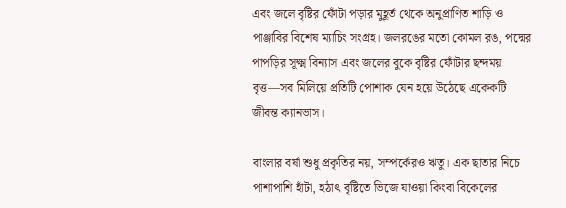এবং জলে বৃষ্টির ফোঁটা পড়ার মুহূর্ত থেকে অনুপ্রাণিত শাড়ি ও পাঞ্জাবির বিশেষ ম্যাচিং সংগ্রহ। জলরঙের মতো কোমল রঙ, পদ্মের পাপড়ির সূক্ষ্ম বিন্যাস এবং জলের বুকে বৃষ্টির ফোঁটার ছন্দময় বৃত্ত—সব মিলিয়ে প্রতিটি পোশাক যেন হয়ে উঠেছে একেকটি জীবন্ত ক্যানভাস।

বাংলার বর্ষা শুধু প্রকৃতির নয়, সম্পর্কেরও ঋতু। এক ছাতার নিচে পাশাপাশি হাঁটা, হঠাৎ বৃষ্টিতে ভিজে যাওয়া কিংবা বিকেলের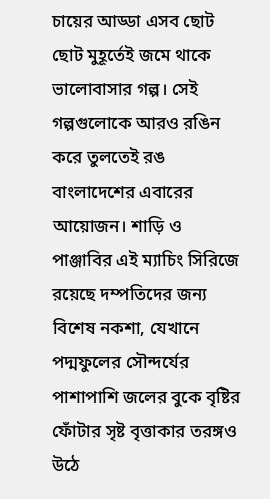চায়ের আড্ডা এসব ছোট ছোট মুহূর্তেই জমে থাকে ভালোবাসার গল্প। সেই গল্পগুলোকে আরও রঙিন করে তুলতেই রঙ বাংলাদেশের এবারের আয়োজন। শাড়ি ও পাঞ্জাবির এই ম্যাচিং সিরিজে রয়েছে দম্পতিদের জন্য বিশেষ নকশা, যেখানে পদ্মফুলের সৌন্দর্যের পাশাপাশি জলের বুকে বৃষ্টির ফোঁটার সৃষ্ট বৃত্তাকার তরঙ্গও উঠে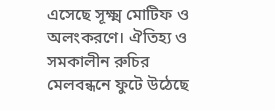এসেছে সূক্ষ্ম মোটিফ ও অলংকরণে। ঐতিহ্য ও সমকালীন রুচির মেলবন্ধনে ফুটে উঠেছে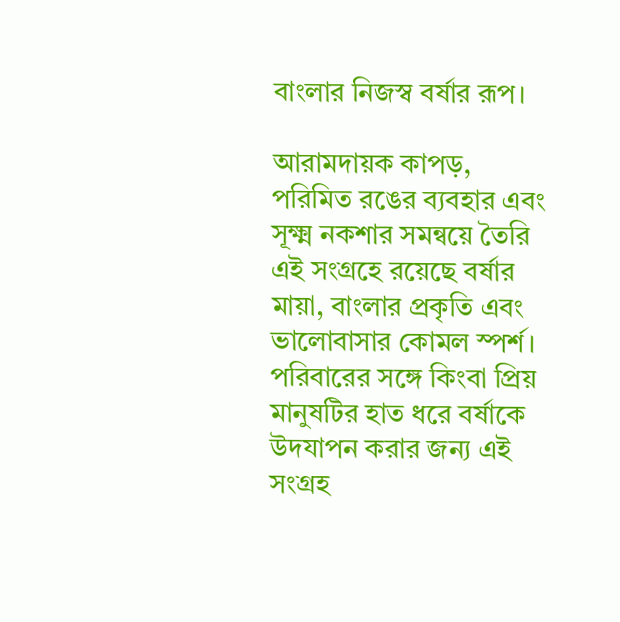বাংলার নিজস্ব বর্ষার রূপ।

আরামদায়ক কাপড়, পরিমিত রঙের ব্যবহার এবং সূক্ষ্ম নকশার সমন্বয়ে তৈরি এই সংগ্রহে রয়েছে বর্ষার মায়া, বাংলার প্রকৃতি এবং ভালোবাসার কোমল স্পর্শ। পরিবারের সঙ্গে কিংবা প্রিয় মানুষটির হাত ধরে বর্ষাকে উদযাপন করার জন্য এই সংগ্রহ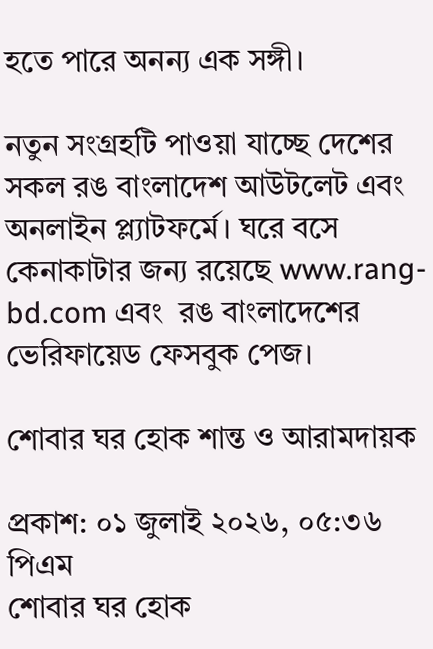হতে পারে অনন্য এক সঙ্গী।

নতুন সংগ্রহটি পাওয়া যাচ্ছে দেশের সকল রঙ বাংলাদেশ আউটলেট এবং অনলাইন প্ল্যাটফর্মে। ঘরে বসে কেনাকাটার জন্য রয়েছে www.rang-bd.com এবং  রঙ বাংলাদেশের ভেরিফায়েড ফেসবুক পেজ।

শোবার ঘর হোক শান্ত ও আরামদায়ক

প্রকাশ: ০১ জুলাই ২০২৬, ০৫:৩৬ পিএম
শোবার ঘর হোক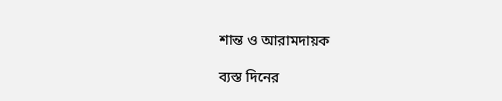শান্ত ও আরামদায়ক

ব্যস্ত দিনের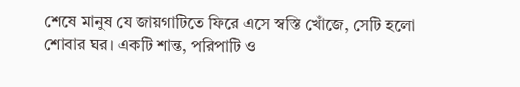শেষে মানুষ যে জায়গাটিতে ফিরে এসে স্বস্তি খোঁজে, সেটি হলো শোবার ঘর। একটি শান্ত, পরিপাটি ও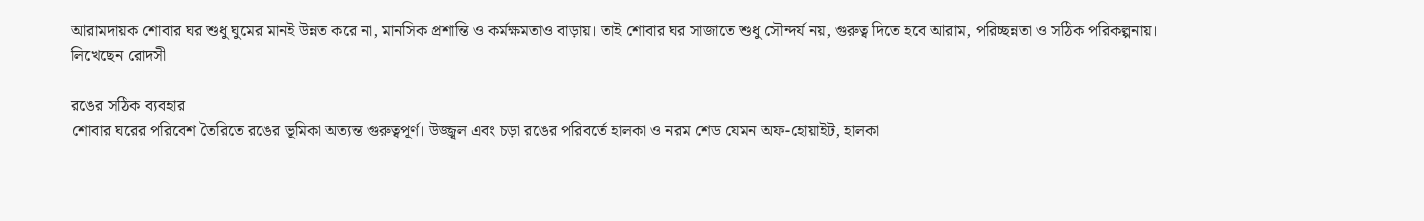আরামদায়ক শোবার ঘর শুধু ঘুমের মানই উন্নত করে না, মানসিক প্রশান্তি ও কর্মক্ষমতাও বাড়ায়। তাই শোবার ঘর সাজাতে শুধু সৌন্দর্য নয়, গুরুত্ব দিতে হবে আরাম, পরিচ্ছন্নতা ও সঠিক পরিকল্পনায়। লিখেছেন রোদসী

রঙের সঠিক ব্যবহার
শোবার ঘরের পরিবেশ তৈরিতে রঙের ভূমিকা অত্যন্ত গুরুত্বপূর্ণ। উজ্জ্বল এবং চড়া রঙের পরিবর্তে হালকা ও নরম শেড যেমন অফ-হোয়াইট, হালকা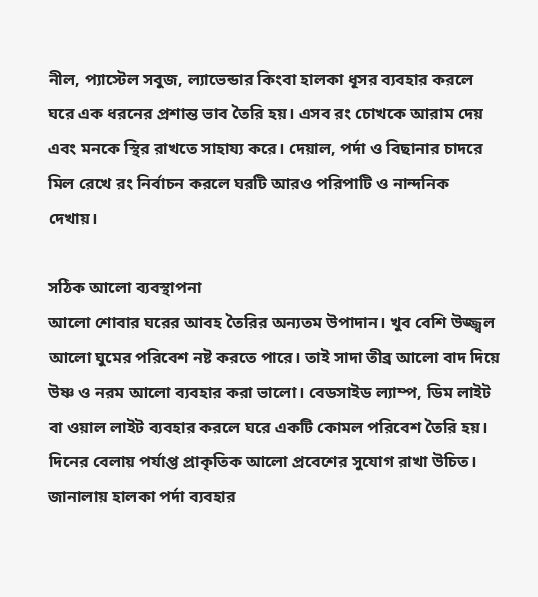নীল, প্যাস্টেল সবুজ, ল্যাভেন্ডার কিংবা হালকা ধূসর ব্যবহার করলে ঘরে এক ধরনের প্রশান্ত ভাব তৈরি হয়। এসব রং চোখকে আরাম দেয় এবং মনকে স্থির রাখতে সাহায্য করে। দেয়াল, পর্দা ও বিছানার চাদরে মিল রেখে রং নির্বাচন করলে ঘরটি আরও পরিপাটি ও নান্দনিক দেখায়।

সঠিক আলো ব্যবস্থাপনা
আলো শোবার ঘরের আবহ তৈরির অন্যতম উপাদান। খুব বেশি উজ্জ্বল আলো ঘুমের পরিবেশ নষ্ট করতে পারে। তাই সাদা তীব্র আলো বাদ দিয়ে উষ্ণ ও নরম আলো ব্যবহার করা ভালো। বেডসাইড ল্যাম্প, ডিম লাইট বা ওয়াল লাইট ব্যবহার করলে ঘরে একটি কোমল পরিবেশ তৈরি হয়। দিনের বেলায় পর্যাপ্ত প্রাকৃতিক আলো প্রবেশের সুযোগ রাখা উচিত। জানালায় হালকা পর্দা ব্যবহার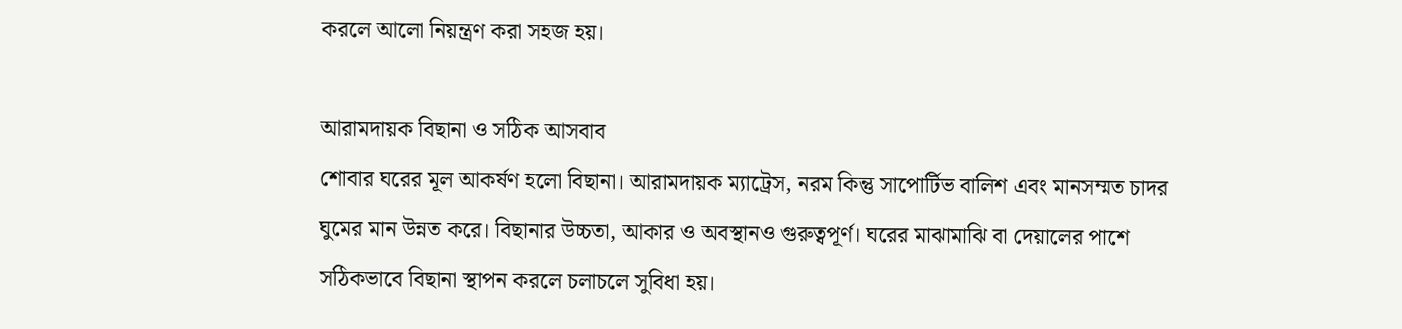করলে আলো নিয়ন্ত্রণ করা সহজ হয়।

আরামদায়ক বিছানা ও সঠিক আসবাব
শোবার ঘরের মূল আকর্ষণ হলো বিছানা। আরামদায়ক ম্যাট্রেস, নরম কিন্তু সাপোর্টিভ বালিশ এবং মানসম্মত চাদর ঘুমের মান উন্নত করে। বিছানার উচ্চতা, আকার ও অবস্থানও গুরুত্বপূর্ণ। ঘরের মাঝামাঝি বা দেয়ালের পাশে সঠিকভাবে বিছানা স্থাপন করলে চলাচলে সুবিধা হয়।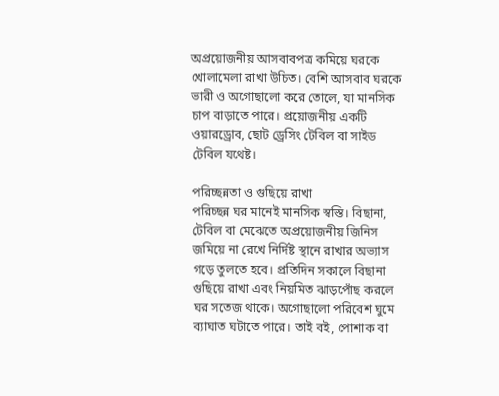অপ্রয়োজনীয় আসবাবপত্র কমিয়ে ঘরকে খোলামেলা রাখা উচিত। বেশি আসবাব ঘরকে ভারী ও অগোছালো করে তোলে, যা মানসিক চাপ বাড়াতে পারে। প্রয়োজনীয় একটি ওয়ারড্রোব, ছোট ড্রেসিং টেবিল বা সাইড টেবিল যথেষ্ট।

পরিচ্ছন্নতা ও গুছিয়ে রাখা
পরিচ্ছন্ন ঘর মানেই মানসিক স্বস্তি। বিছানা, টেবিল বা মেঝেতে অপ্রয়োজনীয় জিনিস জমিয়ে না রেখে নির্দিষ্ট স্থানে রাখার অভ্যাস গড়ে তুলতে হবে। প্রতিদিন সকালে বিছানা গুছিয়ে রাখা এবং নিয়মিত ঝাড়পোঁছ করলে ঘর সতেজ থাকে। অগোছালো পরিবেশ ঘুমে ব্যাঘাত ঘটাতে পারে। তাই বই, পোশাক বা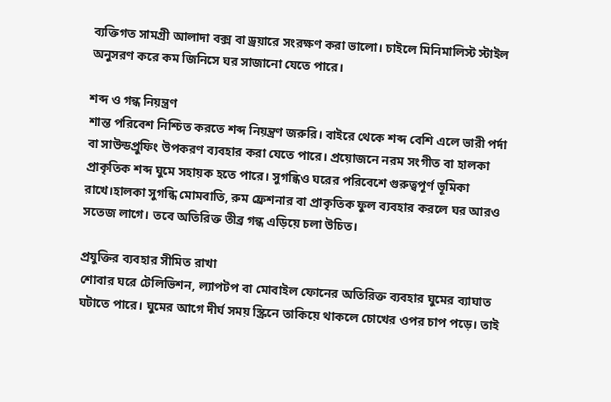ব্যক্তিগত সামগ্রী আলাদা বক্স বা ড্রয়ারে সংরক্ষণ করা ভালো। চাইলে মিনিমালিস্ট স্টাইল অনুসরণ করে কম জিনিসে ঘর সাজানো যেতে পারে।

শব্দ ও গন্ধ নিয়ন্ত্রণ
শান্ত পরিবেশ নিশ্চিত করতে শব্দ নিয়ন্ত্রণ জরুরি। বাইরে থেকে শব্দ বেশি এলে ভারী পর্দা বা সাউন্ডপ্রুফিং উপকরণ ব্যবহার করা যেতে পারে। প্রয়োজনে নরম সংগীত বা হালকা প্রাকৃতিক শব্দ ঘুমে সহায়ক হতে পারে। সুগন্ধিও ঘরের পরিবেশে গুরুত্বপূর্ণ ভূমিকা রাখে।হালকা সুগন্ধি মোমবাতি, রুম ফ্রেশনার বা প্রাকৃতিক ফুল ব্যবহার করলে ঘর আরও সতেজ লাগে। তবে অতিরিক্ত তীব্র গন্ধ এড়িয়ে চলা উচিত।

প্রযুক্তির ব্যবহার সীমিত রাখা
শোবার ঘরে টেলিভিশন, ল্যাপটপ বা মোবাইল ফোনের অতিরিক্ত ব্যবহার ঘুমের ব্যাঘাত ঘটাতে পারে। ঘুমের আগে দীর্ঘ সময় স্ক্রিনে তাকিয়ে থাকলে চোখের ওপর চাপ পড়ে। তাই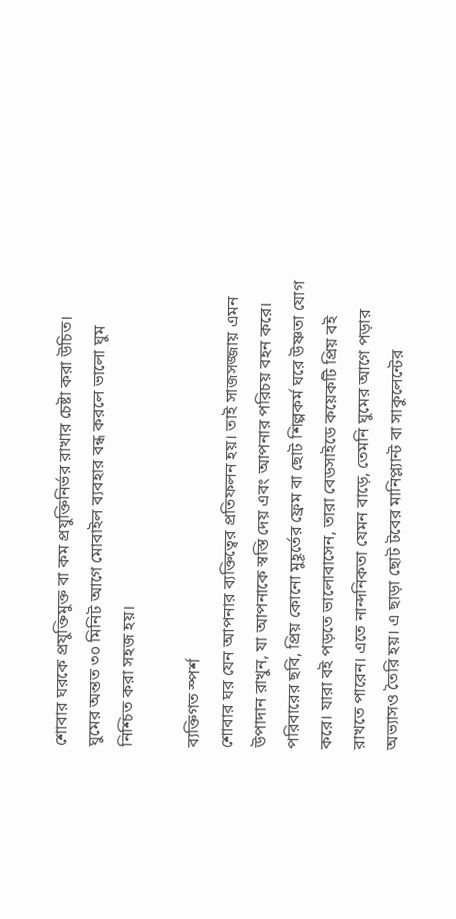শোবার ঘরকে প্রযুক্তিমুক্ত বা কম প্রযুক্তিনির্ভর রাখার চেষ্টা করা উচিত। ঘুমের অন্তত ৩০ মিনিট আগে মোবাইল ব্যবহার বন্ধ করলে ভালো ঘুম নিশ্চিত করা সহজ হয়।

ব্যক্তিগত স্পর্শ
শোবার ঘর যেন আপনার ব্যক্তিত্বের প্রতিফলন হয়। তাই সাজসজ্জায় এমন উপাদান রাখুন, যা আপনাকে স্বস্তি দেয় এবং আপনার পরিচয় বহন করে। পরিবারের ছবি, প্রিয় কোনো মুহূর্তের ফ্রেম বা ছোট শিল্পকর্ম ঘরে উষ্ণতা যোগ করে। যারা বই পড়তে ভালোবাসেন, তারা বেডসাইডে কয়েকটি প্রিয় বই রাখতে পারেন। এতে নান্দনিকতা যেমন বাড়ে, তেমনি ঘুমের আগে পড়ার অভ্যাসও তৈরি হয়। এ ছাড়া ছোট টবের মানিপ্ল্যান্ট বা সাকুলেন্টের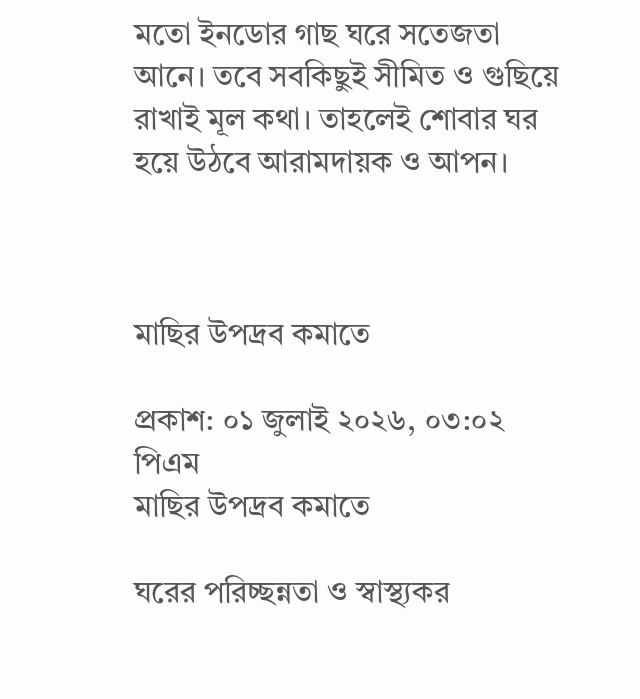মতো ইনডোর গাছ ঘরে সতেজতা আনে। তবে সবকিছুই সীমিত ও গুছিয়ে রাখাই মূল কথা। তাহলেই শোবার ঘর হয়ে উঠবে আরামদায়ক ও আপন।



মাছির উপদ্রব কমাতে

প্রকাশ: ০১ জুলাই ২০২৬, ০৩:০২ পিএম
মাছির উপদ্রব কমাতে

ঘরের পরিচ্ছন্নতা ও স্বাস্থ্যকর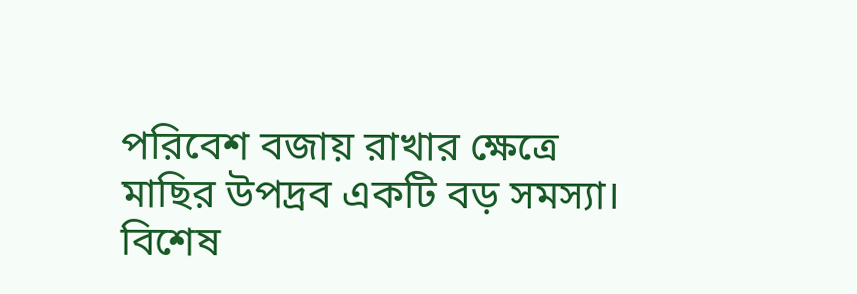পরিবেশ বজায় রাখার ক্ষেত্রে মাছির উপদ্রব একটি বড় সমস্যা। বিশেষ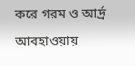করে গরম ও আর্দ্র আবহাওয়ায়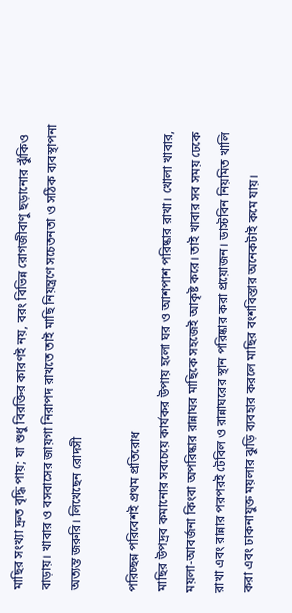মাছির সংখ্যা দ্রুত বৃদ্ধি পায়; যা শুধু বিরক্তির কারণই নয়, বরং বিভিন্ন রোগজীবাণু ছড়ানোর ঝুঁকিও বাড়ায়। খাবার ও বসবাসের জায়গা নিরাপদ রাখতে তাই মাছি নিয়ন্ত্রণে সচেতনতা ও সঠিক ব্যবস্থাপনা অত্যন্ত জরুরি। লিখেছেন রোদসী

পরিচ্ছন্ন পরিবেশই প্রথম প্রতিরোধ
মাছির উপদ্রব কমানোর সবচেয়ে কার্যকর উপায় হলো ঘর ও আশপাশ পরিষ্কার রাখা। খোলা খাবার, ময়লা-আবর্জনা কিংবা অপরিষ্কার রান্নাঘর মাছিকে সহজেই আকৃষ্ট করে। তাই খাবার সব সময় ঢেকে রাখা এবং রান্নার পরপরই টেবিল ও রান্নাঘরের স্থান পরিষ্কার করা প্রয়োজন। ডাস্টবিন নিয়মিত খালি করা এবং ঢাকনাযুক্ত ময়লার ঝুড়ি ব্যবহার করলে মাছির বংশবিস্তার অনেকটাই কমে যায়।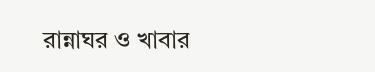রান্নাঘর ও খাবার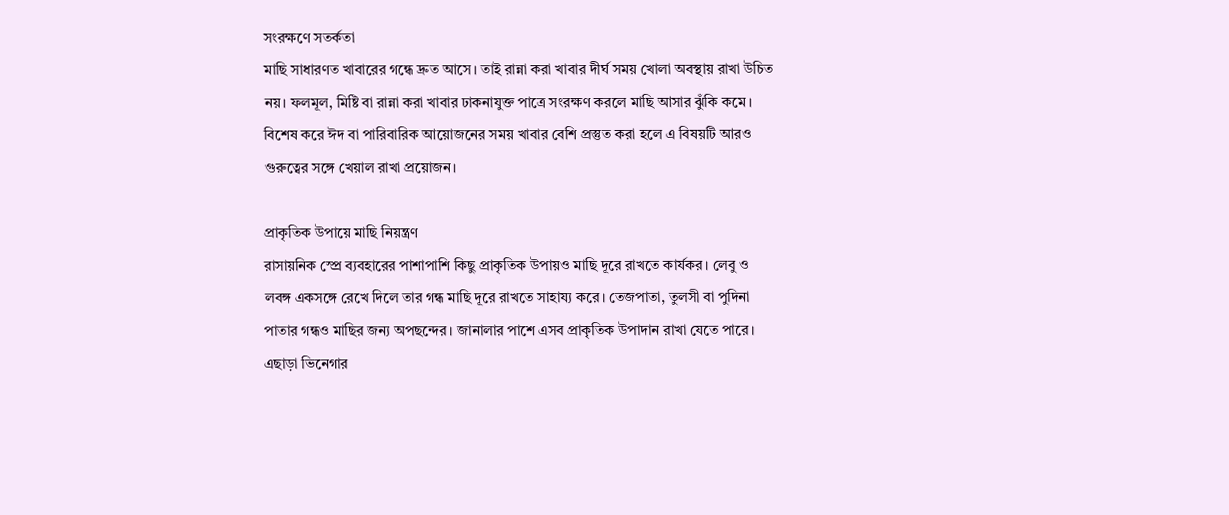সংরক্ষণে সতর্কতা
মাছি সাধারণত খাবারের গন্ধে দ্রুত আসে। তাই রান্না করা খাবার দীর্ঘ সময় খোলা অবস্থায় রাখা উচিত নয়। ফলমূল, মিষ্টি বা রান্না করা খাবার ঢাকনাযুক্ত পাত্রে সংরক্ষণ করলে মাছি আসার ঝুঁকি কমে। বিশেষ করে ঈদ বা পারিবারিক আয়োজনের সময় খাবার বেশি প্রস্তুত করা হলে এ বিষয়টি আরও গুরুত্বের সঙ্গে খেয়াল রাখা প্রয়োজন।

প্রাকৃতিক উপায়ে মাছি নিয়ন্ত্রণ
রাসায়নিক স্প্রে ব্যবহারের পাশাপাশি কিছু প্রাকৃতিক উপায়ও মাছি দূরে রাখতে কার্যকর। লেবু ও লবঙ্গ একসঙ্গে রেখে দিলে তার গন্ধ মাছি দূরে রাখতে সাহায্য করে। তেজপাতা, তুলসী বা পুদিনা পাতার গন্ধও মাছির জন্য অপছন্দের। জানালার পাশে এসব প্রাকৃতিক উপাদান রাখা যেতে পারে। এছাড়া ভিনেগার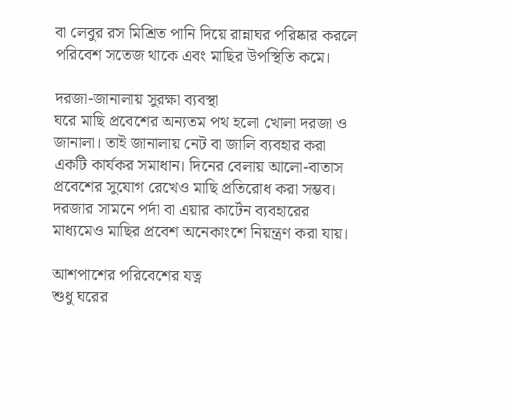বা লেবুর রস মিশ্রিত পানি দিয়ে রান্নাঘর পরিষ্কার করলে পরিবেশ সতেজ থাকে এবং মাছির উপস্থিতি কমে।

দরজা-জানালায় সুরক্ষা ব্যবস্থা
ঘরে মাছি প্রবেশের অন্যতম পথ হলো খোলা দরজা ও জানালা। তাই জানালায় নেট বা জালি ব্যবহার করা একটি কার্যকর সমাধান। দিনের বেলায় আলো-বাতাস প্রবেশের সুযোগ রেখেও মাছি প্রতিরোধ করা সম্ভব। দরজার সামনে পর্দা বা এয়ার কার্টেন ব্যবহারের মাধ্যমেও মাছির প্রবেশ অনেকাংশে নিয়ন্ত্রণ করা যায়।

আশপাশের পরিবেশের যত্ন
শুধু ঘরের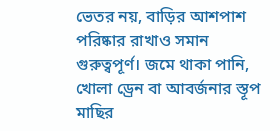ভেতর নয়, বাড়ির আশপাশ পরিষ্কার রাখাও সমান গুরুত্বপূর্ণ। জমে থাকা পানি, খোলা ড্রেন বা আবর্জনার স্তূপ মাছির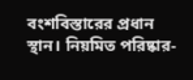বংশবিস্তারের প্রধান স্থান। নিয়মিত পরিষ্কার-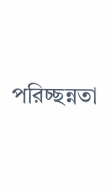পরিচ্ছন্নতা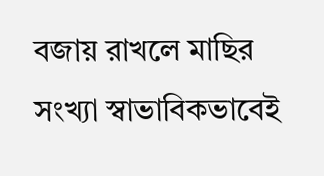বজায় রাখলে মাছির সংখ্যা স্বাভাবিকভাবেই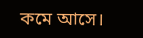কমে আসে।